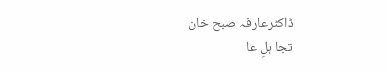ڈاکٹرعارفہ صبح خان
تجا ہلِ عا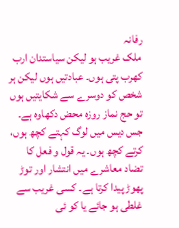رفانہ
ملک غریب ہو لیکن سیاستدان ارب کھرب پتی ہوں۔ عبادتیں ہوں لیکن ہر شخص کو دوسرے سے شکایتیں ہوں تو حج نماز روزہ محض دکھاوہ ہے۔ جس دیس میں لوگ کہتے کچھ ہوں، کرتے کچھ ہوں۔ یہ قول و فعل کا تضاد معاشرے میں انتشار اور توڑ پھوڑ پیدا کرتا ہے۔ کسی غریب سے غلطی ہو جائے یا کو ئی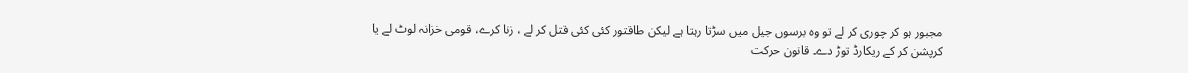مجبور ہو کر چوری کر لے تو وہ برسوں جیل میں سڑتا رہتا ہے لیکن طاقتور کئی کئی قتل کر لے ، زنا کرے، قومی خزانہ لوٹ لے یا کرپشن کر کے ریکارڈ توڑ دے۔ قانون حرکت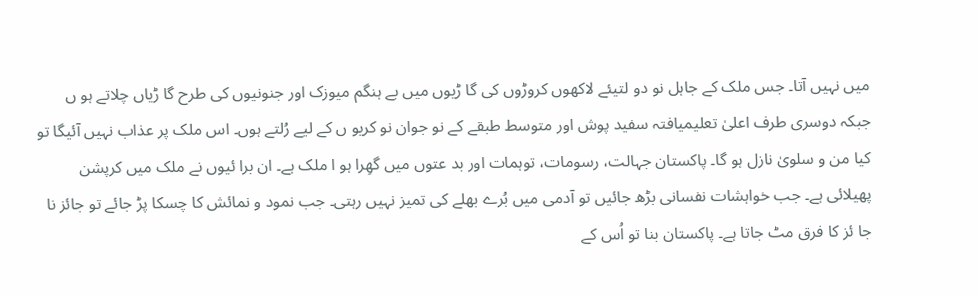میں نہیں آتا۔ جس ملک کے جاہل نو دو لتیئے لاکھوں کروڑوں کی گا ڑیوں میں بے ہنگم میوزک اور جنونیوں کی طرح گا ڑیاں چلاتے ہو ں جبکہ دوسری طرف اعلیٰ تعلیمیافتہ سفید پوش اور متوسط طبقے کے نو جوان نو کریو ں کے لیے رُلتے ہوں۔ اس ملک پر عذاب نہیں آئیگا تو کیا من و سلویٰ نازل ہو گا۔ پاکستان جہالت، رسومات، توہمات اور بد عتوں میں گھِرا ہو ا ملک ہے۔ ان برا ئیوں نے ملک میں کرپشن پھیلائی ہے۔ جب خواہشات نفسانی بڑھ جائیں تو آدمی میں بُرے بھلے کی تمیز نہیں رہتی۔ جب نمود و نمائش کا چسکا پڑ جائے تو جائز نا جا ئز کا فرق مٹ جاتا ہے۔ پاکستان بنا تو اُس کے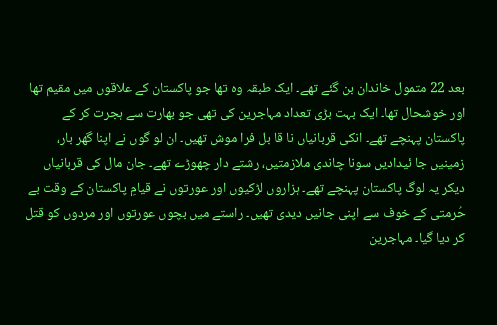بعد 22 متمول خاندان بن گئے تھے۔ ایک طبقہ وہ تھا جو پاکستان کے علاقوں میں مقیم تھا اور خوشحال تھا۔ ایک بہت بڑی تعداد مہاجرین کی تھی جو بھارت سے ہجرت کر کے پاکستان پہنچے تھے۔ انکی قربانیاں نا قا بل فرا موش تھیں۔ ان لو گوں نے اپنا گھر بار، زمینیں جا ئیدادیں سونا چاندی ملازمتیں، رشتے دار چھوڑے تھے۔ جان مال کی قربانیاں دیکر یہ لوگ پاکستان پہنچے تھے۔ ہزاروں لڑکیوں اور عورتوں نے قیامِ پاکستان کے وقت بے حُرمتی کے خوف سے اپنی جانیں دیدی تھیں۔ راستے میں بچوں عورتوں اور مردوں کو قتل کر دیا گیا۔ مہاجرین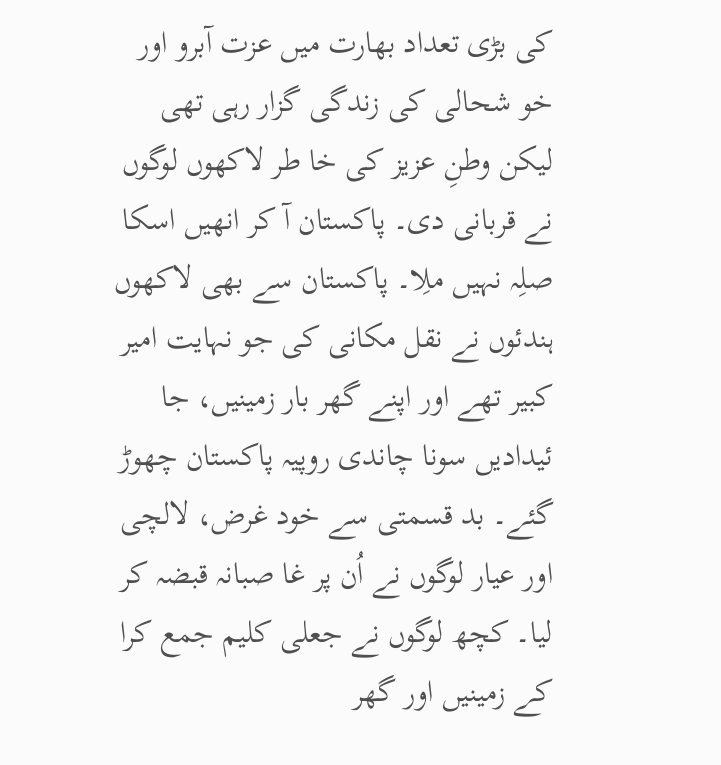کی بڑی تعداد بھارت میں عزت آبرو اور خو شحالی کی زندگی گزار رہی تھی لیکن وطنِ عزیز کی خا طر لاکھوں لوگوں نے قربانی دی۔ پاکستان آ کر انھیں اسکا صلِہ نہیں ملِا۔ پاکستان سے بھی لاکھوں ہندئوں نے نقل مکانی کی جو نہایت امیر کبیر تھے اور اپنے گھر بار زمینیں، جا ئیدادیں سونا چاندی روپیہ پاکستان چھوڑ گئے۔ بد قسمتی سے خود غرض، لالچی اور عیار لوگوں نے اُن پر غا صبانہ قبضہ کر لیا۔ کچھ لوگوں نے جعلی کلیم جمع کرا کے زمینیں اور گھر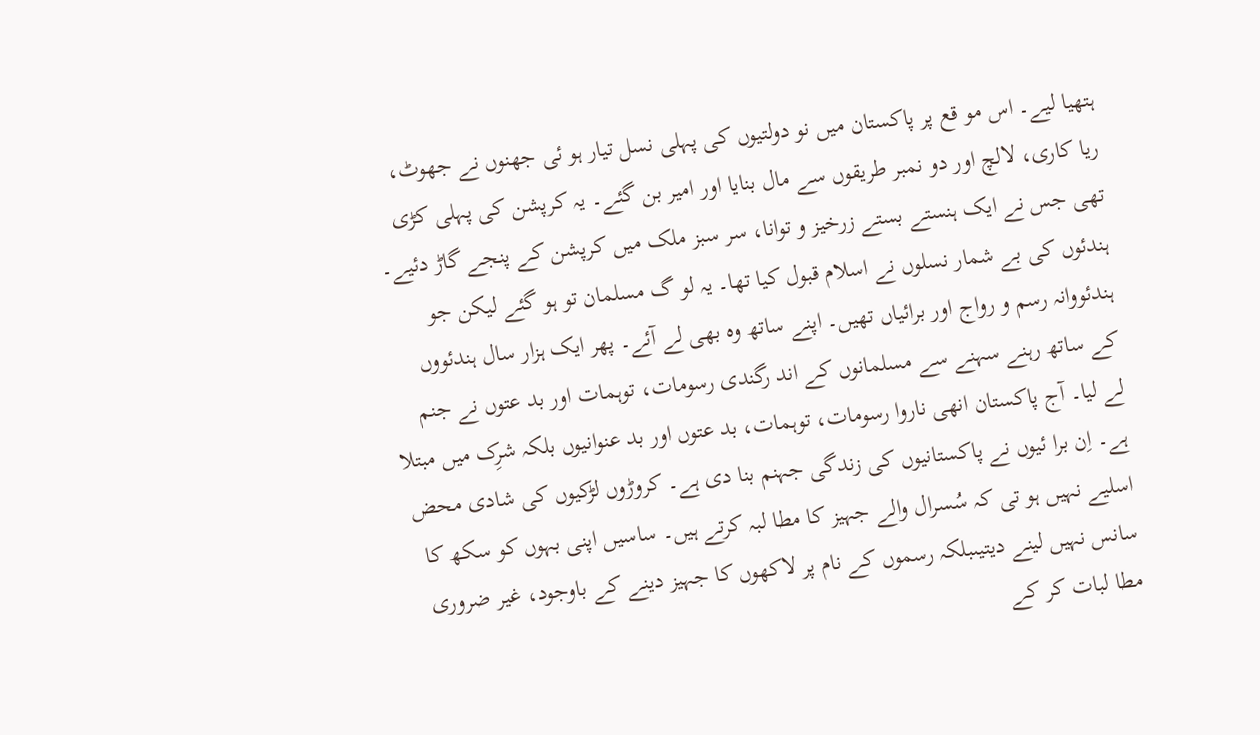ہتھیا لیے۔ اس مو قع پر پاکستان میں نو دولتیوں کی پہلی نسل تیار ہو ئی جھنوں نے جھوٹ، ریا کاری، لالچ اور دو نمبر طریقوں سے مال بنایا اور امیر بن گئے۔ یہ کرپشن کی پہلی کڑی تھی جس نے ایک ہنستے بستے زرخیز و توانا، سر سبز ملک میں کرپشن کے پنجے گاڑ دئیے۔ ہندئوں کی بے شمار نسلوں نے اسلام قبول کیا تھا۔ یہ لو گ مسلمان تو ہو گئے لیکن جو ہندئووانہ رسم و رواج اور برائیاں تھیں۔ اپنے ساتھ وہ بھی لے آئے۔ پھر ایک ہزار سال ہندئووں کے ساتھ رہنے سہنے سے مسلمانوں کے اند رگندی رسومات، توہمات اور بد عتوں نے جنم لے لیا۔ آج پاکستان انھی ناروا رسومات، توہمات، بد عتوں اور بد عنوانیوں بلکہ شرِک میں مبتلا ہے۔ اِن برا ئیوں نے پاکستانیوں کی زندگی جہنم بنا دی ہے۔ کروڑوں لڑکیوں کی شادی محض اسلیے نہیں ہو تی کہ سُسرال والے جہیز کا مطا لبہ کرتے ہیں۔ ساسیں اپنی بہوں کو سکھ کا سانس نہیں لینے دیتیںبلکہ رسموں کے نام پر لاکھوں کا جہیز دینے کے باوجود، غیر ضروری مطا لبات کر کے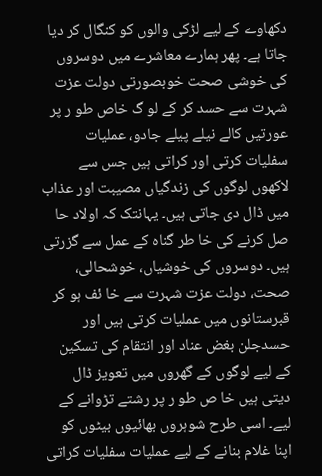دکھاوے کے لیے لڑکی والوں کو کنگال کر دیا جاتا ہے۔ پھر ہمارے معاشرے میں دوسروں کی خوشی صحت خوبصورتی دولت عزت شہرت سے حسد کر کے لو گ خاص طو ر پر عورتیں کالے نیلے پیلے جادو، عملیات سفلیات کرتی اور کراتی ہیں جس سے لاکھوں لوگوں کی زندگیاں مصیبت اور عذاب میں ڈال دی جاتی ہیں۔ یہانتک کہ اولاد حا صل کرنے کی خا طر گناہ کے عمل سے گزرتی ہیں۔ دوسروں کی خوشیاں، خوشحالی، صحت، دولت عزت شہرت سے خا ئف ہو کر قبرستانوں میں عملیات کرتی ہیں اور حسدجلن بغض عناد اور انتقام کی تسکین کے لیے لوگوں کے گھروں میں تعویز ڈال دیتی ہیں خا ص طو ر پر رشتے تڑوانے کے لیے۔ اسی طرح شوہروں بھائیوں بیٹوں کو اپنا غلام بنانے کے لیے عملیات سفلیات کراتی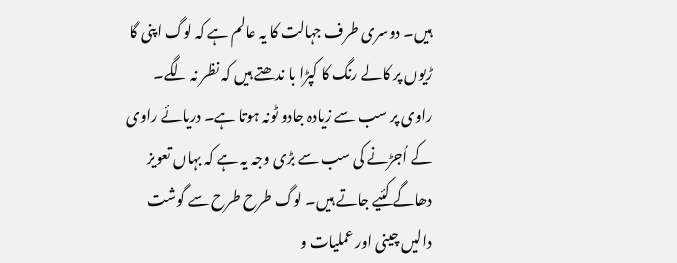ہیں۔ دوسری طرف جہالت کا یہ عالم ہے کہ لوگ اپنی گا ڑیوں پر کالے رنگ کا کپڑا با ندھتے ہیں کہ نظر نہ لگے۔ راوی پر سب سے زیادہ جادو ٹونہ ہوتا ہے۔ دریائے راوی کے اُجڑنے کی سب سے بڑی وجہ یہ ہے کہ بہاں تعویز دھاگے کئیے جاتے ہیں۔ لوگ طرح طرح سے گوشت دالیں چینی اور عملیات و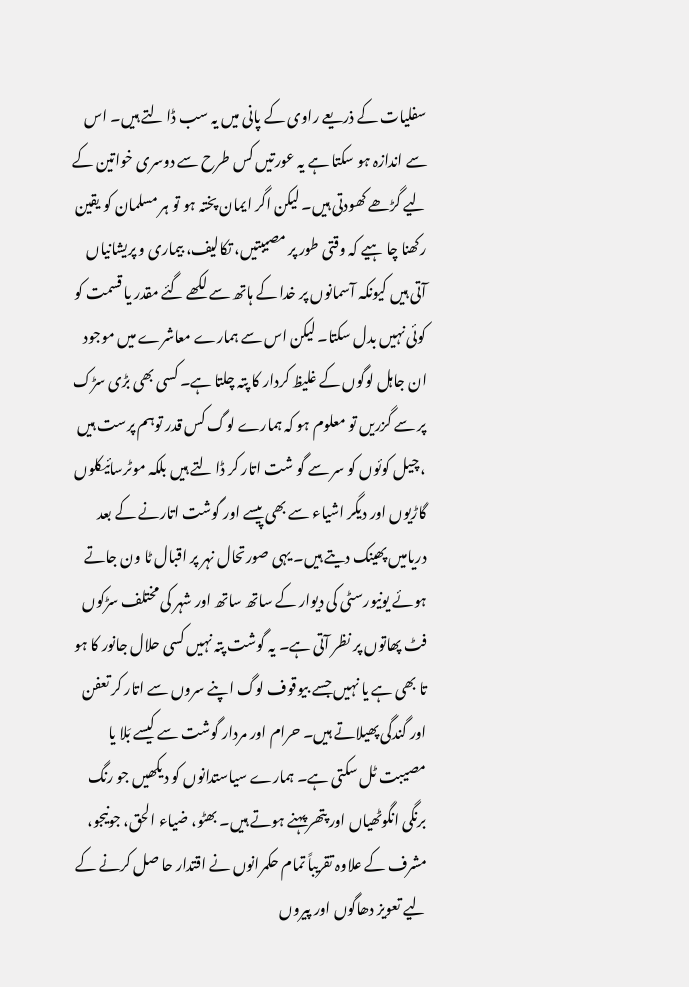سفلیات کے ذریعے راوی کے پانی میں یہ سب ڈا لتے ہیں۔ اس سے اندازہ ہو سکتا ہے یہ عورتیں کس طرح سے دوسری خواتین کے لیے گڑھے کھودتی ہیں۔ لیکن اگر ایمان پختہ ہو تو ہر مسلمان کو یقین رکھنا چا ہیے کہ وقتی طور پر مصیبتیں، تکالیف، بیماری و پریشانیاں آتی ہیں کیونکہ آسمانوں پر خدا کے ہاتھ سے لکھے گئے مقدر یا قسمت کو کوئی نہیں بدل سکتا۔ لیکن اس سے ہمارے معاشرے میں موجود ان جاہل لوگوں کے غلیظ کردار کا پتہ چلتا ہے۔ کسی بھی بڑی سڑک پر سے گزریں تو معلوم ہو کہ ہمارے لوگ کس قدر توہم پرست ہیں ، چیل کوئوں کو سر سے گو شت اتار کر ڈا لتے ہیں بلکہ موٹرسائیکلوں گاڑیوں اور دیگر اشیاء سے بھی پیسے اور گوشت اتارنے کے بعد دریامیں پھینک دیتے ہیں۔ یہی صورتحال نہر پر اقبال ٹا ون جاتے ہوئے یونیورسٹی کی دیوار کے ساتھ ساتھ اور شہر کی مختلف سڑکوں فٹ پھاتوں پر نظر آتی ہے۔ یہ گوشت پتہ نہیں کسی حلال جانور کا ہو تا بھی ہے یا نہیں جسے بیوقوف لوگ اپنے سروں سے اتار کر تعفن اور گندگی پھیلاتے ہیں۔ حرام اور مردار گوشت سے کیسے بَلا یا مصیبت ٹل سکتی ہے۔ ہمارے سیاستدانوں کو دیکھیں جو رنگ برنگی انگوٹھیاں اور پتھر پہنے ہوتے ہیں۔ بھٹو، ضیاء الحق، جونیجو، مشرف کے علاوہ تقریباً تمام حکمرانوں نے اقتدار حا صل کرنے کے لیے تعویز دھاگوں اور پیروں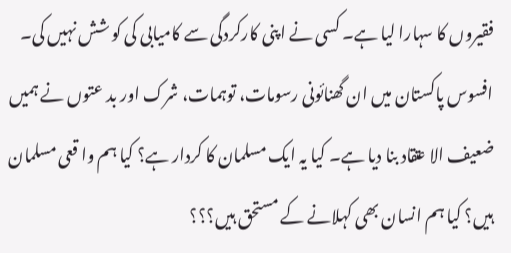فقیروں کا سہارا لیا ہے۔ کسی نے اپنی کارکردگی سے کامیابی کی کو شش نہیں کی۔ افسوس پاکستان میں ان گھنائونی رسومات، توہمات، شرک اور بد عتوں نے ہمیں ضعیف الا عتقاد بنا دیا ہے۔ کیا یہ ایک مسلمان کا کردار ہے؟ کیا ہم وا قعی مسلمان ہیں؟ کیا ہم انسان بھی کہلانے کے مستحق ہیں؟؟؟